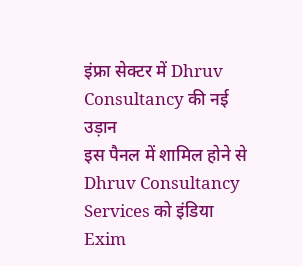इंफ्रा सेक्टर में Dhruv Consultancy की नई उड़ान
इस पैनल में शामिल होने से Dhruv Consultancy Services को इंडिया Exim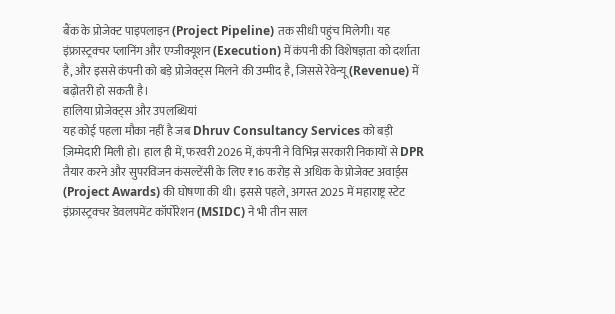बैंक के प्रोजेक्ट पाइपलाइन (Project Pipeline) तक सीधी पहुंच मिलेगी। यह इंफ्रास्ट्रक्चर प्लानिंग और एग्जीक्यूशन (Execution) में कंपनी की विशेषज्ञता को दर्शाता है, और इससे कंपनी को बड़े प्रोजेक्ट्स मिलने की उम्मीद है, जिससे रेवेन्यू (Revenue) में बढ़ोतरी हो सकती है।
हालिया प्रोजेक्ट्स और उपलब्धियां
यह कोई पहला मौका नहीं है जब Dhruv Consultancy Services को बड़ी ज़िम्मेदारी मिली हो। हाल ही में, फरवरी 2026 में, कंपनी ने विभिन्न सरकारी निकायों से DPR तैयार करने और सुपरविजन कंसल्टेंसी के लिए ₹16 करोड़ से अधिक के प्रोजेक्ट अवार्ड्स (Project Awards) की घोषणा की थी। इससे पहले, अगस्त 2025 में महाराष्ट्र स्टेट इंफ्रास्ट्रक्चर डेवलपमेंट कॉर्पोरेशन (MSIDC) ने भी तीन साल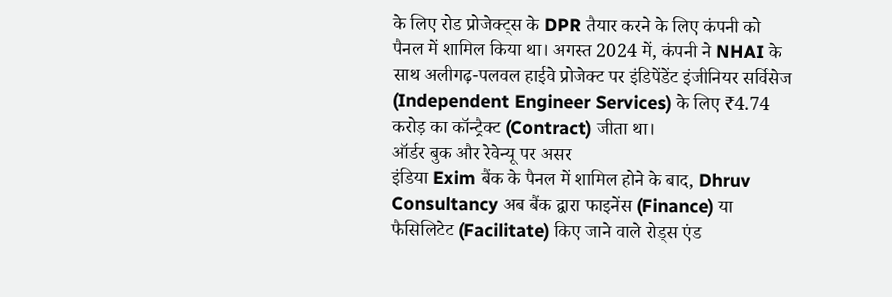के लिए रोड प्रोजेक्ट्स के DPR तैयार करने के लिए कंपनी को पैनल में शामिल किया था। अगस्त 2024 में, कंपनी ने NHAI के साथ अलीगढ़-पलवल हाईवे प्रोजेक्ट पर इंडिपेंडेंट इंजीनियर सर्विसेज (Independent Engineer Services) के लिए ₹4.74 करोड़ का कॉन्ट्रैक्ट (Contract) जीता था।
ऑर्डर बुक और रेवेन्यू पर असर
इंडिया Exim बैंक के पैनल में शामिल होने के बाद, Dhruv Consultancy अब बैंक द्वारा फाइनेंस (Finance) या फैसिलिटेट (Facilitate) किए जाने वाले रोड्स एंड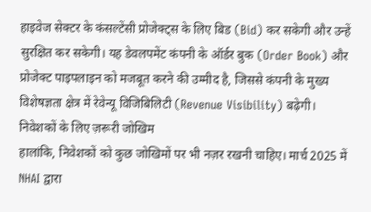हाइवेज सेक्टर के कंसल्टेंसी प्रोजेक्ट्स के लिए बिड (Bid) कर सकेगी और उन्हें सुरक्षित कर सकेगी। यह डेवलपमेंट कंपनी के ऑर्डर बुक (Order Book) और प्रोजेक्ट पाइपलाइन को मजबूत करने की उम्मीद है, जिससे कंपनी के मुख्य विशेषज्ञता क्षेत्र में रेवेन्यू विजिबिलिटी (Revenue Visibility) बढ़ेगी।
निवेशकों के लिए ज़रूरी जोखिम
हालांकि, निवेशकों को कुछ जोखिमों पर भी नज़र रखनी चाहिए। मार्च 2025 में NHAI द्वारा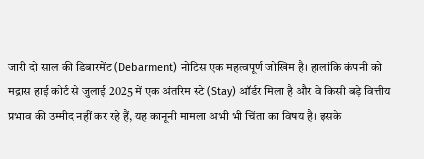जारी दो साल की डिबारमेंट (Debarment) नोटिस एक महत्वपूर्ण जोखिम है। हालांकि कंपनी को मद्रास हाई कोर्ट से जुलाई 2025 में एक अंतरिम स्टे (Stay) ऑर्डर मिला है और वे किसी बड़े वित्तीय प्रभाव की उम्मीद नहीं कर रहे हैं, यह कानूनी मामला अभी भी चिंता का विषय है। इसके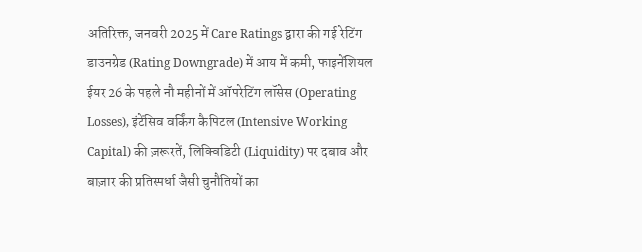अतिरिक्त, जनवरी 2025 में Care Ratings द्वारा की गई रेटिंग डाउनग्रेड (Rating Downgrade) में आय में कमी, फाइनेंशियल ईयर 26 के पहले नौ महीनों में ऑपरेटिंग लॉसेस (Operating Losses), इंटेंसिव वर्किंग कैपिटल (Intensive Working Capital) की ज़रूरतें, लिक्विडिटी (Liquidity) पर दबाव और बाज़ार की प्रतिस्पर्धा जैसी चुनौतियों का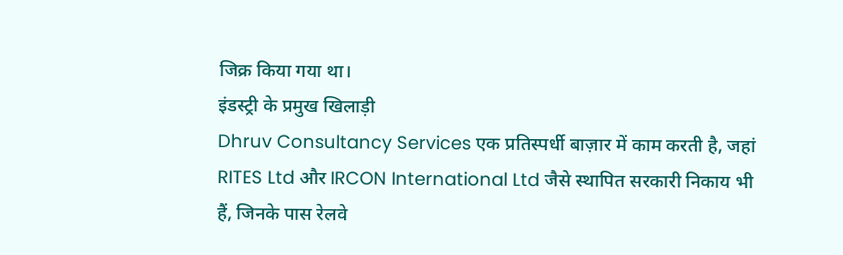जिक्र किया गया था।
इंडस्ट्री के प्रमुख खिलाड़ी
Dhruv Consultancy Services एक प्रतिस्पर्धी बाज़ार में काम करती है, जहां RITES Ltd और IRCON International Ltd जैसे स्थापित सरकारी निकाय भी हैं, जिनके पास रेलवे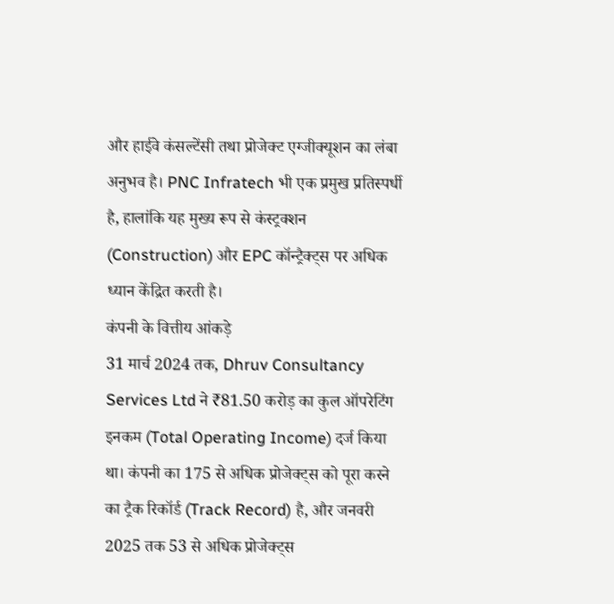और हाईवे कंसल्टेंसी तथा प्रोजेक्ट एग्जीक्यूशन का लंबा अनुभव है। PNC Infratech भी एक प्रमुख प्रतिस्पर्धी है, हालांकि यह मुख्य रूप से कंस्ट्रक्शन (Construction) और EPC कॉन्ट्रैक्ट्स पर अधिक ध्यान केंद्रित करती है।
कंपनी के वित्तीय आंकड़े
31 मार्च 2024 तक, Dhruv Consultancy Services Ltd ने ₹81.50 करोड़ का कुल ऑपरेटिंग इनकम (Total Operating Income) दर्ज किया था। कंपनी का 175 से अधिक प्रोजेक्ट्स को पूरा करने का ट्रैक रिकॉर्ड (Track Record) है, और जनवरी 2025 तक 53 से अधिक प्रोजेक्ट्स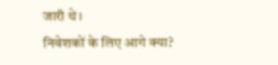जारी थे।
निवेशकों के लिए आगे क्या?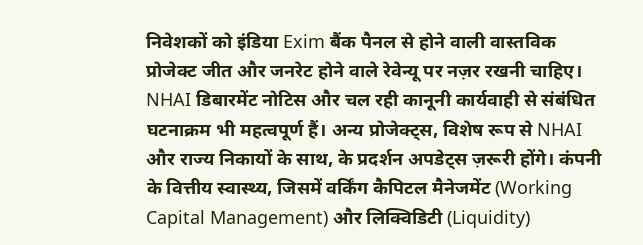निवेशकों को इंडिया Exim बैंक पैनल से होने वाली वास्तविक प्रोजेक्ट जीत और जनरेट होने वाले रेवेन्यू पर नज़र रखनी चाहिए। NHAI डिबारमेंट नोटिस और चल रही कानूनी कार्यवाही से संबंधित घटनाक्रम भी महत्वपूर्ण हैं। अन्य प्रोजेक्ट्स, विशेष रूप से NHAI और राज्य निकायों के साथ, के प्रदर्शन अपडेट्स ज़रूरी होंगे। कंपनी के वित्तीय स्वास्थ्य, जिसमें वर्किंग कैपिटल मैनेजमेंट (Working Capital Management) और लिक्विडिटी (Liquidity)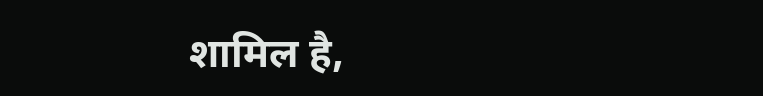शामिल है,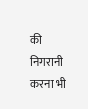की निगरानी करना भी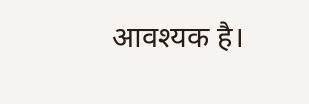आवश्यक है।